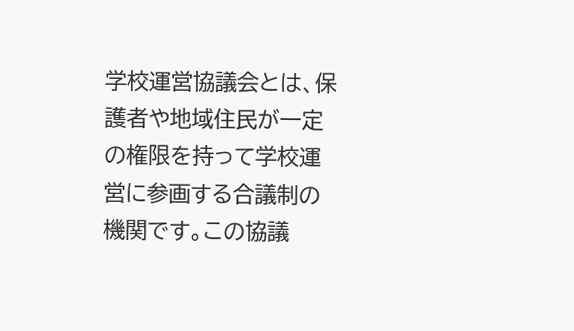学校運営協議会とは、保護者や地域住民が一定の権限を持って学校運営に参画する合議制の機関です。この協議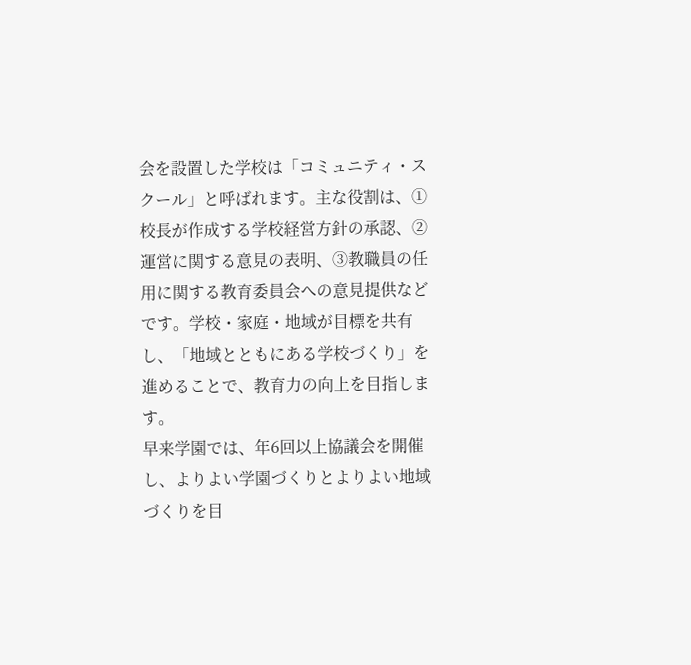会を設置した学校は「コミュニティ・スクール」と呼ばれます。主な役割は、①校長が作成する学校経営方針の承認、②運営に関する意見の表明、③教職員の任用に関する教育委員会への意見提供などです。学校・家庭・地域が目標を共有し、「地域とともにある学校づくり」を進めることで、教育力の向上を目指します。
早来学園では、年6回以上協議会を開催し、よりよい学園づくりとよりよい地域づくりを目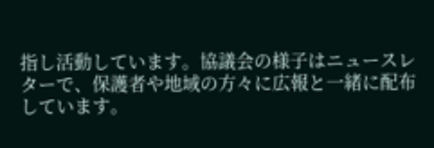指し活動しています。協議会の様子はニュースレターで、保護者や地域の方々に広報と一緒に配布しています。